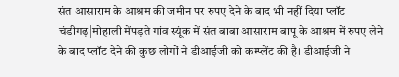संत आसाराम के आश्रम की जमीन पर रुपए देने के बाद भी नहीं दिया प्लॉट
चंडीगढ़|मोहाली मेंपड़ते गांव स्यूंक में संत बाबा आसाराम बापू के आश्रम में रुपए लेने के बाद प्लॉट देने की कुछ लोगों ने डीआईजी को कम्प्लेंट की है। डीआईजी ने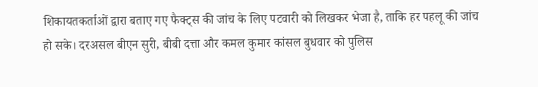शिकायतकर्ताओं द्वारा बताए गए फैक्ट्स की जांच के लिए पटवारी को लिखकर भेजा है, ताकि हर पहलू की जांच हो सके। दरअसल बीएन सुरी, बीबी दत्ता और कमल कुमार कांसल बुधवार को पुलिस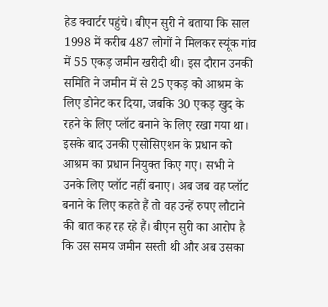हेड क्वार्टर पहुंचे। बीएन सुरी ने बताया कि साल 1998 में करीब 487 लोगों ने मिलकर स्यूंक गांव में 55 एकड़ जमीन खरीदी थी। इस दौरान उनकी समिति ने जमीन में से 25 एकड़ को आश्रम के लिए डोनेट कर दिया, जबकि 30 एकड़ खुद के रहने के लिए प्लॉट बनाने के लिए रखा गया था। इसके बाद उनकी एसोसिएशन के प्रधान को आश्रम का प्रधान नियुक्त किए गए। सभी ने उनके लिए प्लॉट नहीं बनाए। अब जब वह प्लॉट बनाने के लिए कहते हैं तो वह उन्हें रुपए लौटाने की बात कह रह रहे हैं। बीएन सुरी का आरोप है कि उस समय जमीन सस्ती थी और अब उसका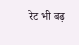रेट भी बढ़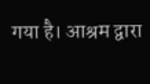गया है। आश्रम द्वारा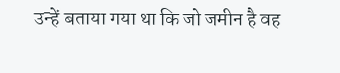उन्हें बताया गया था कि जो जमीन है वह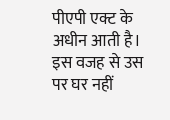पीएपी एक्ट के अधीन आती है। इस वजह से उस पर घर नहीं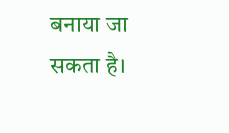बनाया जा सकता है।